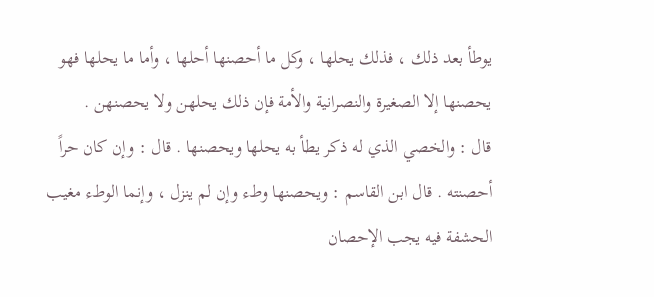يوطأ بعد ذلك ، فذلك يحلها ، وكل ما أحصنها أحلها ، وأما ما يحلها فهو يحصنها إلا الصغيرة والنصرانية والأمة فإن ذلك يحلهن ولا يحصنهن .
قال : والخصي الذي له ذكر يطأ به يحلها ويحصنها . قال : وإن كان حراً أحصنته . قال ابن القاسم : ويحصنها وطء وإن لم ينزل ، وإنما الوطء مغيب الحشفة فيه يجب الإحصان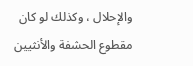والإحلال ، وكذلك لو كان مقطوع الحشفة والأنثيين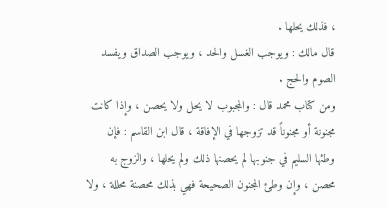، فذلك يحلها .
قال مالك : ويوجب الغسل والحد ، ويوجب الصداق ويفسد الصوم والحج .
ومن كتاب محمد قال : والمجبوب لا يحل ولا يحصن ، وإذا كانت مجنونة أو مجنوناً قد تزوجها في الإفاقة ، قال ابن القاسم : فإن وطئها السليم في جنوبها لم يحصنها ذلك ولم يحلها ، والزوج به محصن ، وإن وطئ المجنون الصحيحة فهي بذلك محصنة محللة ، ولا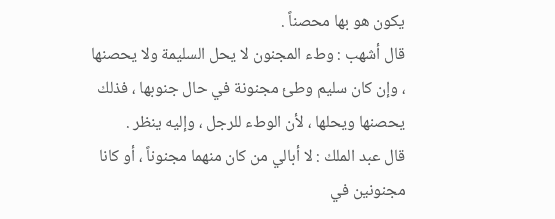يكون هو بها محصناً .
قال أشهب : وطء المجنون لا يحل السليمة ولا يحصنها ، وإن كان سليم وطئ مجنونة في حال جنوبها ، فذلك يحصنها ويحلها ، لأن الوطء للرجل ، وإليه ينظر .
قال عبد الملك : لا أبالي من كان منهما مجنوناً ، أو كانا مجنونين في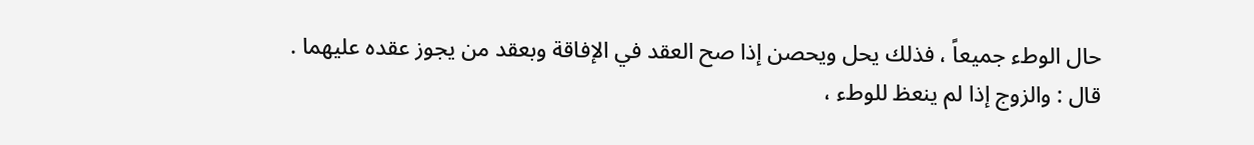حال الوطء جميعاً ، فذلك يحل ويحصن إذا صح العقد في الإفاقة وبعقد من يجوز عقده عليهما .
قال : والزوج إذا لم ينعظ للوطء ،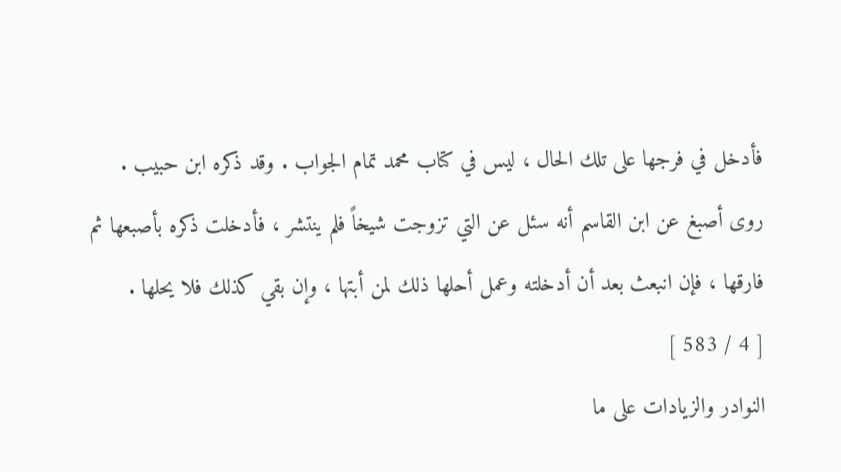فأدخل في فرجها على تلك الحال ، ليس في كتاب محمد تمام الجواب . وقد ذكره ابن حبيب .
روى أصبغ عن ابن القاسم أنه سئل عن التي تزوجت شيخاً فلم ينتشر ، فأدخلت ذكره بأصبعها ثم فارقها ، فإن انبعث بعد أن أدخلته وعمل أحلها ذلك لمن أبتها ، وإن بقي كذلك فلا يحلها .
[ 4 / 583 ]
النوادر والزيادات على ما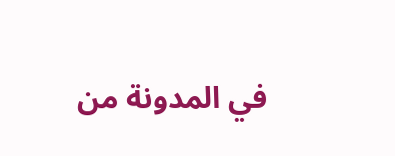في المدونة من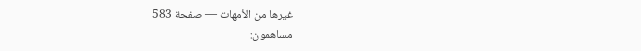غيرها من الأمهات — صفحة 583
مساهمون: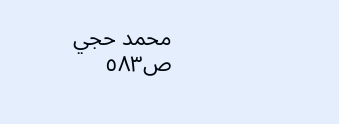محمد حجي
ص٥٨٣